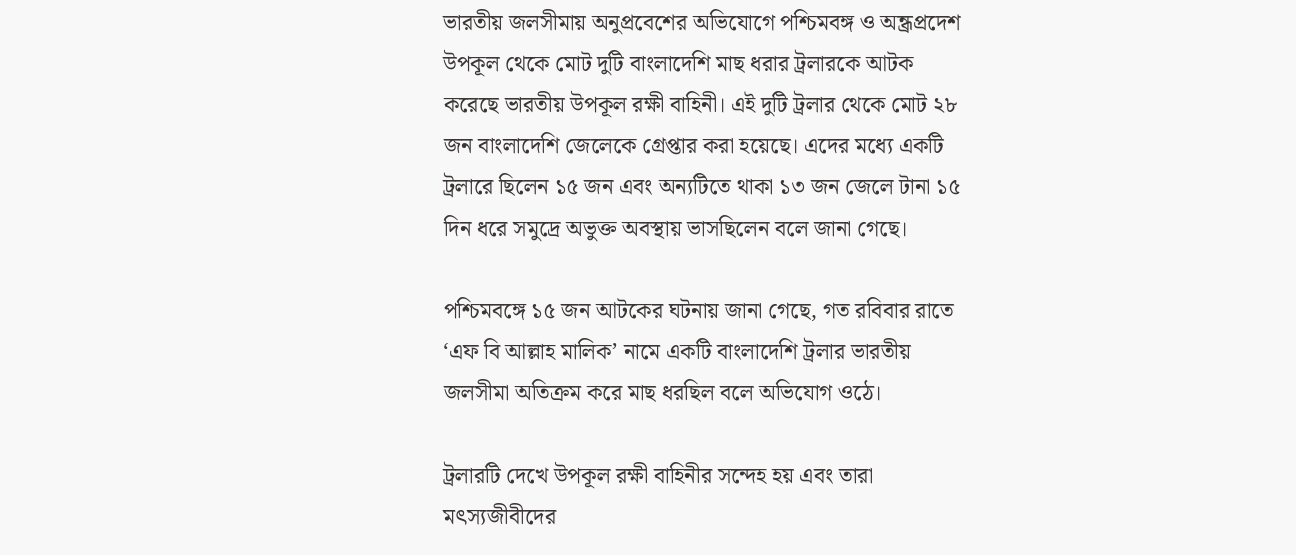ভারতীয় জলসীমায় অনুপ্রবেশের অভিযোগে পশ্চিমবঙ্গ ও অন্ধ্রপ্রদেশ উপকূল থেকে মোট দুটি বাংলাদেশি মাছ ধরার ট্রলারকে আটক করেছে ভারতীয় উপকূল রক্ষী বাহিনী। এই দুটি ট্রলার থেকে মোট ২৮ জন বাংলাদেশি জেলেকে গ্রেপ্তার করা হয়েছে। এদের মধ্যে একটি ট্রলারে ছিলেন ১৫ জন এবং অন্যটিতে থাকা ১৩ জন জেলে টানা ১৫ দিন ধরে সমুদ্রে অভুক্ত অবস্থায় ভাসছিলেন বলে জানা গেছে।

পশ্চিমবঙ্গে ১৫ জন আটকের ঘটনায় জানা গেছে, গত রবিবার রাতে ‘এফ বি আল্লাহ মালিক’ নামে একটি বাংলাদেশি ট্রলার ভারতীয় জলসীমা অতিক্রম করে মাছ ধরছিল বলে অভিযোগ ওঠে।

ট্রলারটি দেখে উপকূল রক্ষী বাহিনীর সন্দেহ হয় এবং তারা মৎস্যজীবীদের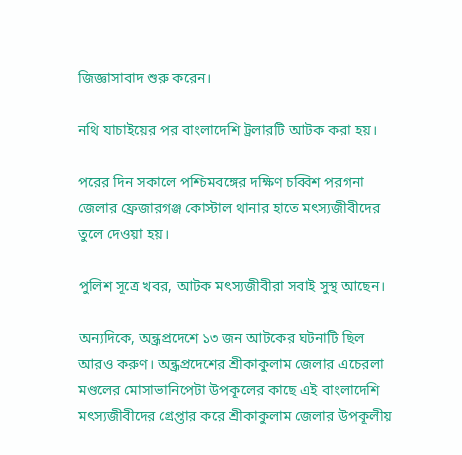জিজ্ঞাসাবাদ শুরু করেন।

নথি যাচাইয়ের পর বাংলাদেশি ট্রলারটি আটক করা হয়।

পরের দিন সকালে পশ্চিমবঙ্গের দক্ষিণ চব্বিশ পরগনা জেলার ফ্রেজারগঞ্জ কোস্টাল থানার হাতে মৎস্যজীবীদের তুলে দেওয়া হয়।

পুলিশ সূত্রে খবর, আটক মৎস্যজীবীরা সবাই সুস্থ আছেন।

অন্যদিকে, অন্ধ্রপ্রদেশে ১৩ জন আটকের ঘটনাটি ছিল আরও করুণ। অন্ধ্রপ্রদেশের শ্রীকাকুলাম জেলার এচেরলা মণ্ডলের মোসাভানিপেটা উপকূলের কাছে এই বাংলাদেশি মৎস্যজীবীদের গ্রেপ্তার করে শ্রীকাকুলাম জেলার উপকূলীয়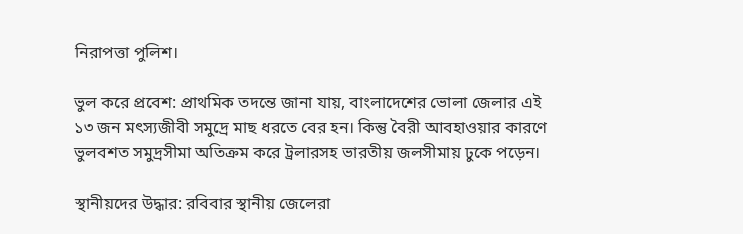নিরাপত্তা পুলিশ।

ভুল করে প্রবেশ: প্রাথমিক তদন্তে জানা যায়, বাংলাদেশের ভোলা জেলার এই ১৩ জন মৎস্যজীবী সমুদ্রে মাছ ধরতে বের হন। কিন্তু বৈরী আবহাওয়ার কারণে ভুলবশত সমুদ্রসীমা অতিক্রম করে ট্রলারসহ ভারতীয় জলসীমায় ঢুকে পড়েন।

স্থানীয়দের উদ্ধার: রবিবার স্থানীয় জেলেরা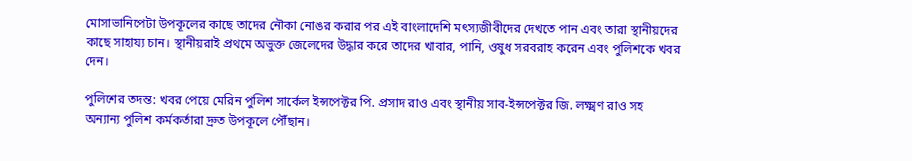মোসাভানিপেটা উপকূলের কাছে তাদের নৌকা নোঙর করার পর এই বাংলাদেশি মৎস্যজীবীদের দেখতে পান এবং তারা স্থানীয়দের কাছে সাহায্য চান। স্থানীয়রাই প্রথমে অভুক্ত জেলেদের উদ্ধার করে তাদের খাবার, পানি, ওষুধ সরবরাহ করেন এবং পুলিশকে খবর দেন।

পুলিশের তদন্ত: খবর পেয়ে মেরিন পুলিশ সার্কেল ইন্সপেক্টর পি. প্রসাদ রাও এবং স্থানীয় সাব-ইন্সপেক্টর জি. লক্ষ্মণ রাও সহ অন্যান্য পুলিশ কর্মকর্তারা দ্রুত উপকূলে পৌঁছান।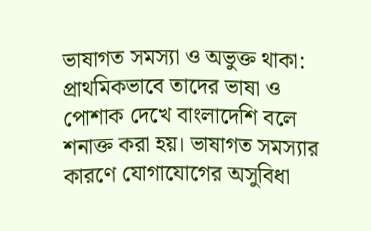ভাষাগত সমস্যা ও অভুক্ত থাকা: প্রাথমিকভাবে তাদের ভাষা ও পোশাক দেখে বাংলাদেশি বলে শনাক্ত করা হয়। ভাষাগত সমস্যার কারণে যোগাযোগের অসুবিধা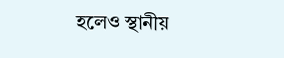হলেও স্থানীয়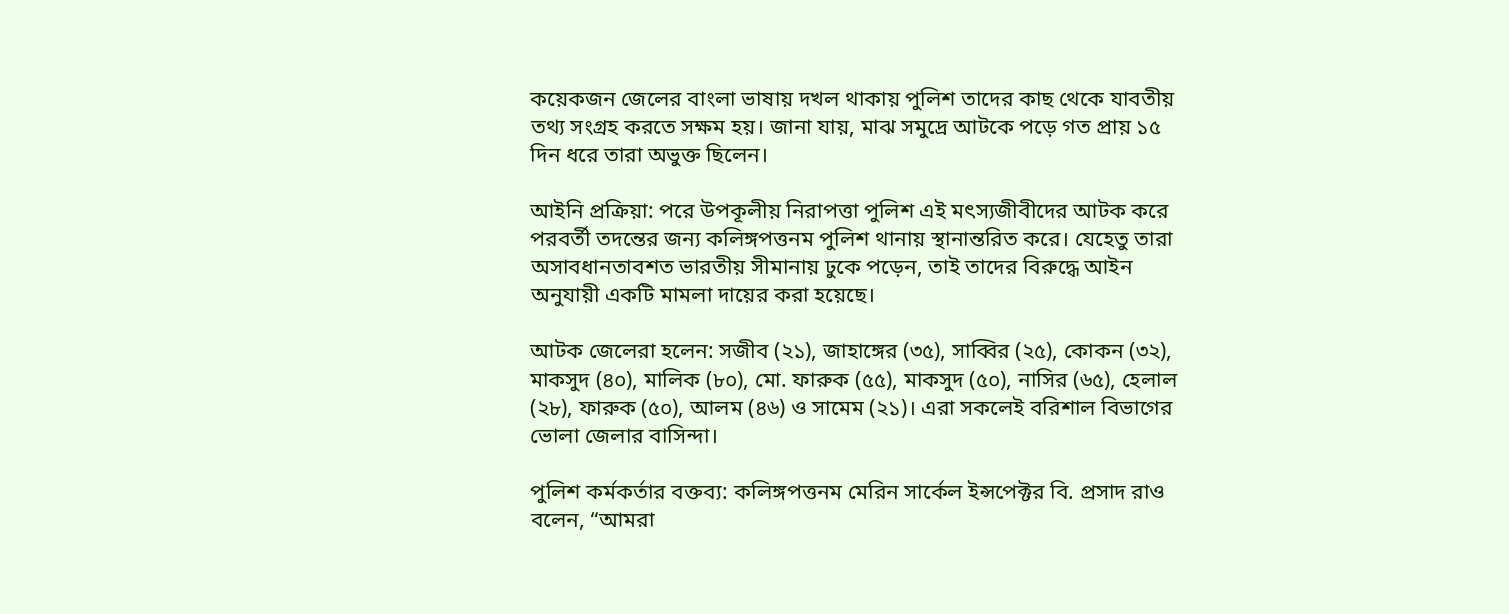কয়েকজন জেলের বাংলা ভাষায় দখল থাকায় পুলিশ তাদের কাছ থেকে যাবতীয় তথ্য সংগ্রহ করতে সক্ষম হয়। জানা যায়, মাঝ সমুদ্রে আটকে পড়ে গত প্রায় ১৫ দিন ধরে তারা অভুক্ত ছিলেন।

আইনি প্রক্রিয়া: পরে উপকূলীয় নিরাপত্তা পুলিশ এই মৎস্যজীবীদের আটক করে পরবর্তী তদন্তের জন্য কলিঙ্গপত্তনম পুলিশ থানায় স্থানান্তরিত করে। যেহেতু তারা অসাবধানতাবশত ভারতীয় সীমানায় ঢুকে পড়েন, তাই তাদের বিরুদ্ধে আইন অনুযায়ী একটি মামলা দায়ের করা হয়েছে।

আটক জেলেরা হলেন: সজীব (২১), জাহাঙ্গের (৩৫), সাব্বির (২৫), কোকন (৩২), মাকসুদ (৪০), মালিক (৮০), মো. ফারুক (৫৫), মাকসুদ (৫০), নাসির (৬৫), হেলাল (২৮), ফারুক (৫০), আলম (৪৬) ও সামেম (২১)। এরা সকলেই বরিশাল বিভাগের ভোলা জেলার বাসিন্দা।

পুলিশ কর্মকর্তার বক্তব্য: কলিঙ্গপত্তনম মেরিন সার্কেল ইন্সপেক্টর বি. প্রসাদ রাও বলেন, “আমরা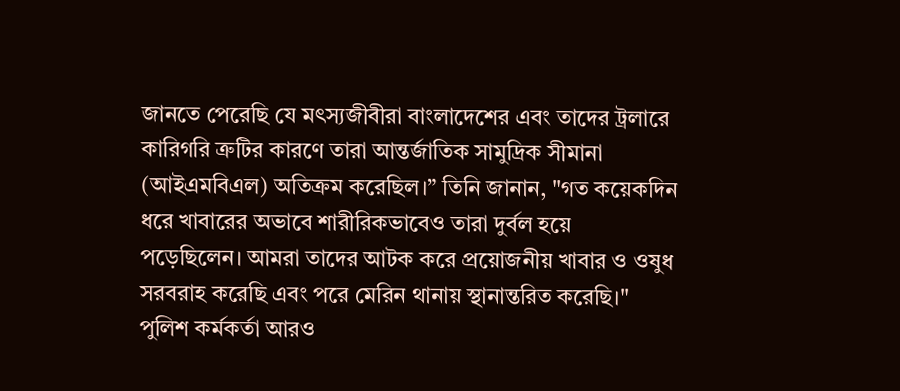জানতে পেরেছি যে মৎস্যজীবীরা বাংলাদেশের এবং তাদের ট্রলারে কারিগরি ত্রুটির কারণে তারা আন্তর্জাতিক সামুদ্রিক সীমানা (আইএমবিএল) অতিক্রম করেছিল।” তিনি জানান, "গত কয়েকদিন ধরে খাবারের অভাবে শারীরিকভাবেও তারা দুর্বল হয়ে পড়েছিলেন। আমরা তাদের আটক করে প্রয়োজনীয় খাবার ও ওষুধ সরবরাহ করেছি এবং পরে মেরিন থানায় স্থানান্তরিত করেছি।" পুলিশ কর্মকর্তা আরও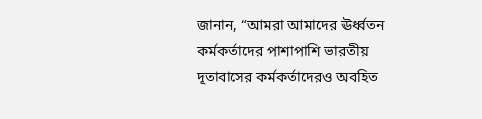জানান, “আমরা আমাদের ঊর্ধ্বতন কর্মকর্তাদের পাশাপাশি ভারতীয় দূতাবাসের কর্মকর্তাদেরও অবহিত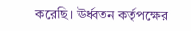করেছি। ঊর্ধ্বতন কর্তৃপক্ষের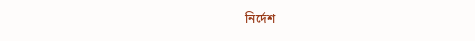নির্দেশ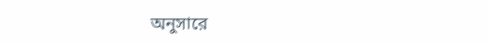অনুসারে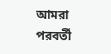আমরা পরবর্তী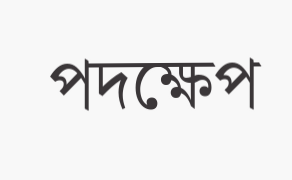পদক্ষেপ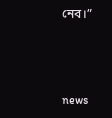নেব।”



news